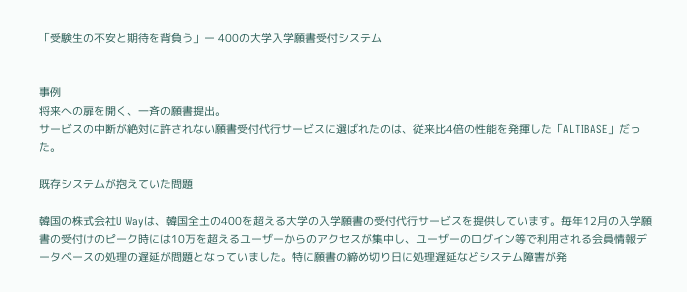「受験生の不安と期待を背負う」ー 400の大学入学願書受付システム


事例
将来への扉を開く、一斉の願書提出。
サービスの中断が絶対に許されない願書受付代行サービスに選ばれたのは、従来比4倍の性能を発揮した「ALTIBASE」だった。

既存システムが抱えていた問題

韓国の株式会社U Wayは、韓国全土の400を超える大学の入学願書の受付代行サービスを提供しています。毎年12月の入学願書の受付けのピーク時には10万を超えるユーザーからのアクセスが集中し、ユーザーのログイン等で利用される会員情報データベースの処理の遅延が問題となっていました。特に願書の締め切り日に処理遅延などシステム障害が発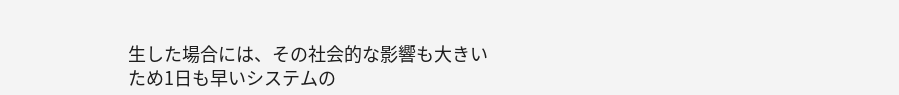生した場合には、その社会的な影響も大きいため1日も早いシステムの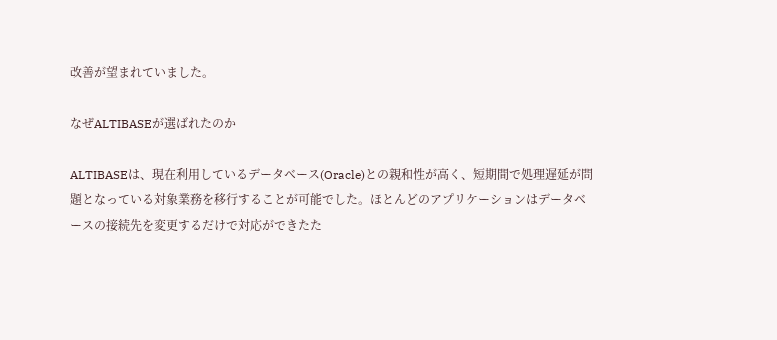改善が望まれていました。

なぜALTIBASEが選ばれたのか

ALTIBASEは、現在利用しているデータベース(Oracle)との親和性が高く、短期間で処理遅延が問題となっている対象業務を移行することが可能でした。ほとんどのアプリケーションはデータベースの接続先を変更するだけで対応ができたた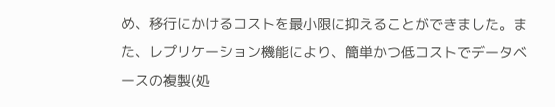め、移行にかけるコストを最小限に抑えることができました。また、レプリケーション機能により、簡単かつ低コストでデータベースの複製(処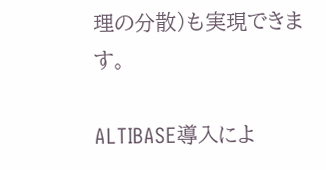理の分散)も実現できます。

ALTIBASE導入によ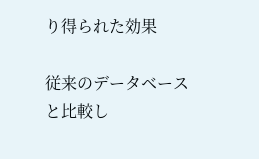り得られた効果

従来のデータベースと比較し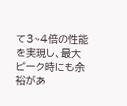て3~4倍の性能を実現し、最大ピーク時にも余裕があ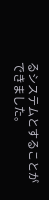るシステムとすることができました。